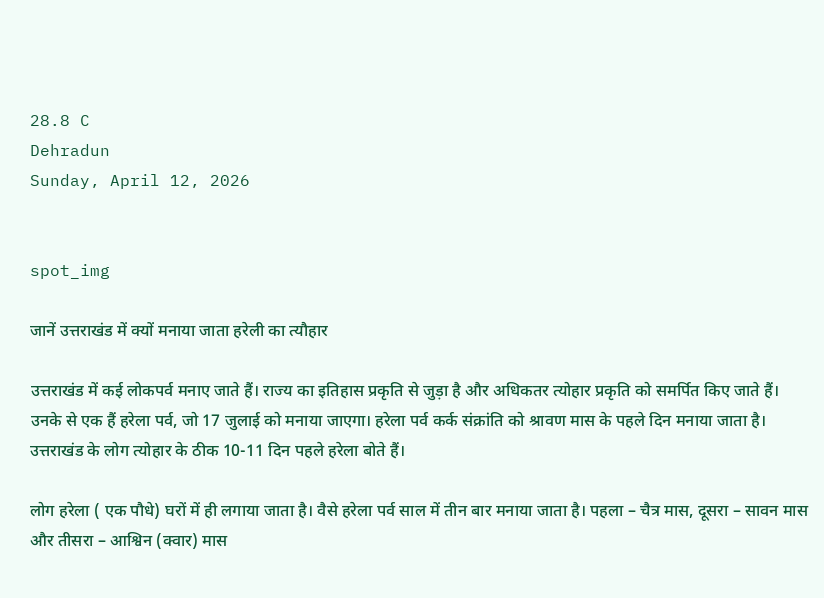28.8 C
Dehradun
Sunday, April 12, 2026


spot_img

जानें उत्तराखंड में क्यों मनाया जाता हरेली का त्यौहार

उत्तराखंड में कई लोकपर्व मनाए जाते हैं। राज्य का इतिहास प्रकृति से जुड़ा है और अधिकतर त्योहार प्रकृति को समर्पित किए जाते हैं। उनके से एक हैं हरेला पर्व, जो 17 जुलाई को मनाया जाएगा। हरेला पर्व कर्क संक्रांति को श्रावण मास के पहले दिन मनाया जाता है। उत्तराखंड के लोग त्योहार के ठीक 10-11 दिन पहले हरेला बोते हैं।

लोग हरेला ( एक पौधे) घरों में ही लगाया जाता है। वैसे हरेला पर्व साल में तीन बार मनाया जाता है। पहला – चैत्र मास, दूसरा – सावन मास और तीसरा – आश्विन (क्वार) मास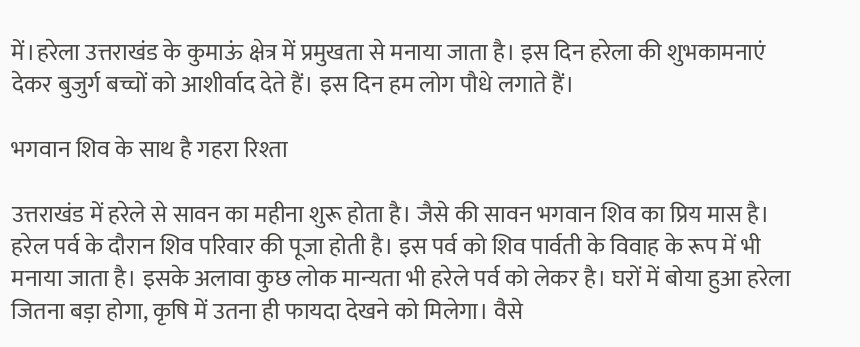में।हरेला उत्तराखंड के कुमाऊं क्षेत्र में प्रमुखता से मनाया जाता है। इस दिन हरेला की शुभकामनाएं देकर बुजुर्ग बच्चों को आशीर्वाद देते हैं। इस दिन हम लोग पौधे लगाते हैं।

भगवान शिव के साथ है गहरा रिश्ता

उत्तराखंड में हरेले से सावन का महीना शुरू होता है। जैसे की सावन भगवान शिव का प्रिय मास है। हरेल पर्व के दौरान शिव परिवार की पूजा होती है। इस पर्व को शिव पार्वती के विवाह के रूप में भी मनाया जाता है। इसके अलावा कुछ लोक मान्यता भी हरेले पर्व को लेकर है। घरों में बोया हुआ हरेला जितना बड़ा होगा, कृषि में उतना ही फायदा देखने को मिलेगा। वैसे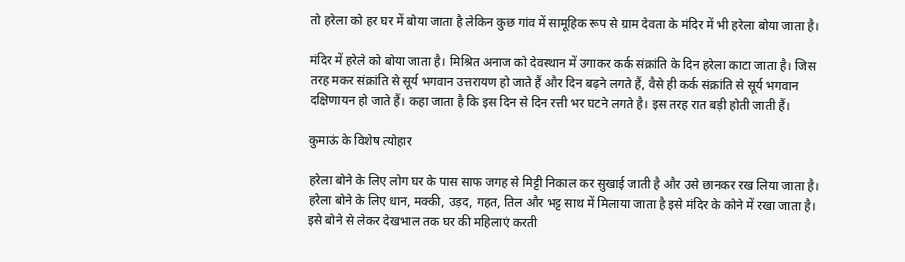तो हरेला को हर घर में बोया जाता है लेकिन कुछ गांव में सामूहिक रूप से ग्राम देवता के मंदिर में भी हरेला बोया जाता है।

मंदिर में हरेले को बोया जाता है। मिश्रित अनाज को देवस्थान में उगाकर कर्क संक्रांति के दिन हरेला काटा जाता है। जिस तरह मकर संक्रांति से सूर्य भगवान उत्तरायण हो जाते हैं और दिन बढ़ने लगते हैं, वैसे ही कर्क संक्रांति से सूर्य भगवान दक्षिणायन हो जाते हैं। कहा जाता है कि इस दिन से दिन रत्ती भर घटने लगते है। इस तरह रात बड़ी होती जाती हैं।

कुमाऊं के विशेष त्योहार

हरेला बोने के लिए लोग घर के पास साफ जगह से मिट्टी निकाल कर सुखाई जाती है और उसे छानकर रख लिया जाता है। हरेला बोने के लिए धान, मक्की, उड़द, गहत, तिल और भट्ट साथ में मिलाया जाता है इसे मंदिर के कोने में रखा जाता है। इसे बोने से लेकर देखभाल तक घर की महिलाएं करती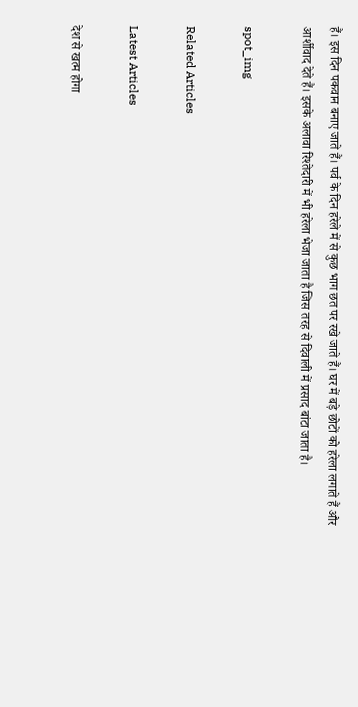हैं। इस दिन पकवान बनाए जाते हैं। पर्व के दिन हरेले में से कुछ भाग छत पर रखे जाते हैं। घर में बड़े छोटों को हरेला लगाते हैं और आर्शीवाद देते हैं। इसके अलावा रिश्तेदारी में भी हरेला भेजा जाता है जिस तरह से दिवाली में प्रसाद बांटा जाता है।

spot_img

Related Articles

Latest Articles

देश से खत्म होगा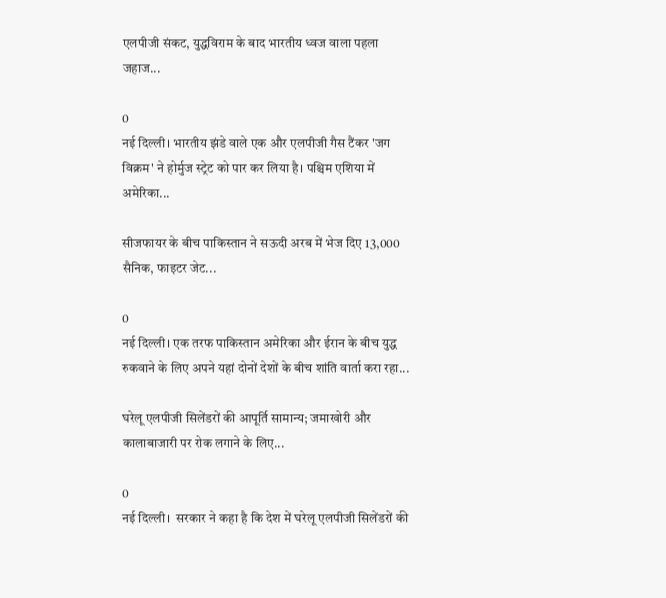एलपीजी संकट, युद्धविराम के बाद भारतीय ध्वज वाला पहला जहाज...

0
नई दिल्ली। भारतीय झंडे वाले एक और एलपीजी गैस टैंकर 'जग विक्रम' ने होर्मुज स्ट्रेट को पार कर लिया है। पश्चिम एशिया में अमेरिका...

सीजफायर के बीच पाकिस्तान ने सऊदी अरब में भेज दिए 13,000 सैनिक, फाइटर जेट...

0
नई दिल्ली। एक तरफ पाकिस्तान अमेरिका और ईरान के बीच युद्ध रुकवाने के लिए अपने यहां दोनों देशों के बीच शांति वार्ता करा रहा...

घरेलू एलपीजी सिलेंडरों की आपूर्ति सामान्य; जमाखोरी और कालाबाजारी पर रोक लगाने के लिए...

0
नई दिल्ली।  सरकार ने कहा है कि देश में घरेलू एलपीजी सिलेंडरों की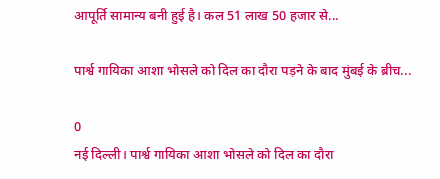आपूर्ति सामान्य बनी हुई है। कल 51 लाख 50 हजार से...

पार्श्व गायिका आशा भोसले को दिल का दौरा पड़ने के बाद मुंबई के ब्रीच...

0
नई दिल्ली। पार्श्व गायिका आशा भोसले को दिल का दौरा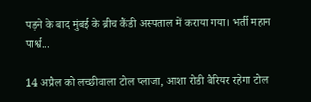पड़ने के बाद मुंबई के ब्रीच कैंडी अस्पताल में कराया गया। भर्ती महान पार्श्व...

14 अप्रैल को लच्छीवाला टोल प्लाजा, आशा रोडी बैरियर रहेगा टोल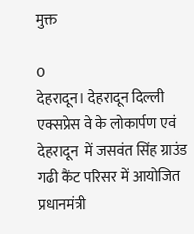मुक्त

0
देहरादून। देहरादून दिल्ली एक्सप्रेस वे के लोकार्पण एवं देहरादून  में जसवंत सिंह ग्राउंड गढी कैंट परिसर में आयोजित प्रधानमंत्री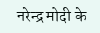नरेन्द्र मोदी के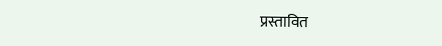प्रस्तावित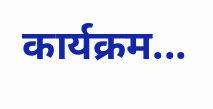कार्यक्रम...